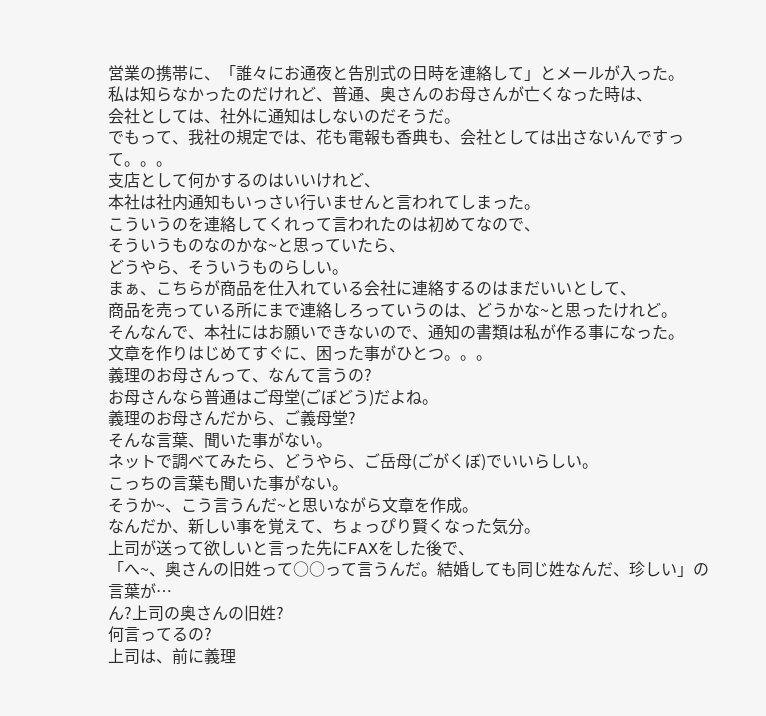営業の携帯に、「誰々にお通夜と告別式の日時を連絡して」とメールが入った。
私は知らなかったのだけれど、普通、奥さんのお母さんが亡くなった時は、
会社としては、社外に通知はしないのだそうだ。
でもって、我社の規定では、花も電報も香典も、会社としては出さないんですって。。。
支店として何かするのはいいけれど、
本社は社内通知もいっさい行いませんと言われてしまった。
こういうのを連絡してくれって言われたのは初めてなので、
そういうものなのかな~と思っていたら、
どうやら、そういうものらしい。
まぁ、こちらが商品を仕入れている会社に連絡するのはまだいいとして、
商品を売っている所にまで連絡しろっていうのは、どうかな~と思ったけれど。
そんなんで、本社にはお願いできないので、通知の書類は私が作る事になった。
文章を作りはじめてすぐに、困った事がひとつ。。。
義理のお母さんって、なんて言うの?
お母さんなら普通はご母堂(ごぼどう)だよね。
義理のお母さんだから、ご義母堂?
そんな言葉、聞いた事がない。
ネットで調べてみたら、どうやら、ご岳母(ごがくぼ)でいいらしい。
こっちの言葉も聞いた事がない。
そうか~、こう言うんだ~と思いながら文章を作成。
なんだか、新しい事を覚えて、ちょっぴり賢くなった気分。
上司が送って欲しいと言った先にFAXをした後で、
「へ~、奥さんの旧姓って○○って言うんだ。結婚しても同じ姓なんだ、珍しい」の言葉が…
ん?上司の奥さんの旧姓?
何言ってるの?
上司は、前に義理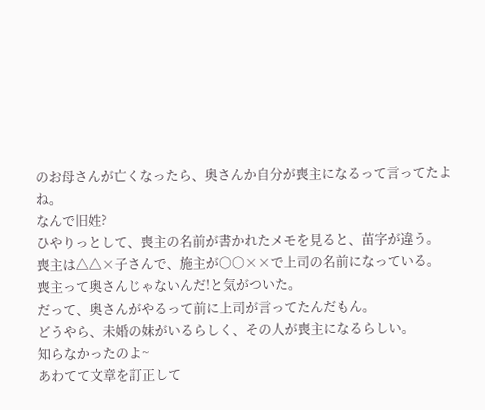のお母さんが亡くなったら、奥さんか自分が喪主になるって言ってたよね。
なんで旧姓?
ひやりっとして、喪主の名前が書かれたメモを見ると、苗字が違う。
喪主は△△×子さんで、施主が○○××で上司の名前になっている。
喪主って奥さんじゃないんだ!と気がついた。
だって、奥さんがやるって前に上司が言ってたんだもん。
どうやら、未婚の妹がいるらしく、その人が喪主になるらしい。
知らなかったのよ~
あわてて文章を訂正して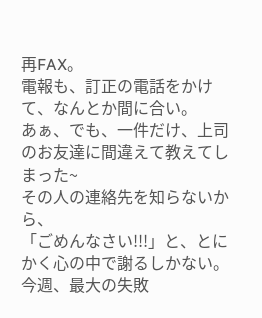再FAX。
電報も、訂正の電話をかけて、なんとか間に合い。
あぁ、でも、一件だけ、上司のお友達に間違えて教えてしまった~
その人の連絡先を知らないから、
「ごめんなさい!!!」と、とにかく心の中で謝るしかない。
今週、最大の失敗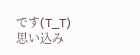です(T_T)
思い込み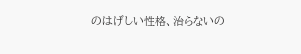のはげしい性格、治らないの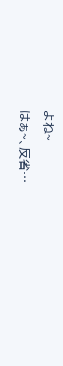よね~
はぁ~、反省…